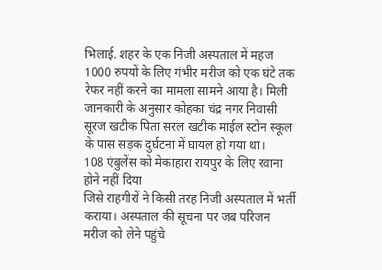भिलाई. शहर के एक निजी अस्पताल में महज 1000 रुपयों के लिए गंभीर मरीज को एक घंटे तक रेफर नहीं करने का मामला सामने आया है। मिली जानकारी के अनुसार कोहका चंद्र नगर निवासी सूरज खटीक पिता सरल खटीक माईल स्टोन स्कूल के पास सड़क दुर्घटना में घायल हो गया था।
108 एंबुलेंस को मेकाहारा रायपुर के लिए रवाना होने नहीं दिया
जिसे राहगीरों ने किसी तरह निजी अस्पताल में भर्ती कराया। अस्पताल की सूचना पर जब परिजन मरीज को लेने पहुंचे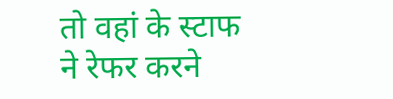तो वहां के स्टाफ ने रेफर करने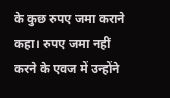के कुछ रुपए जमा कराने कहा। रुपए जमा नहीं करने के एवज में उन्होंने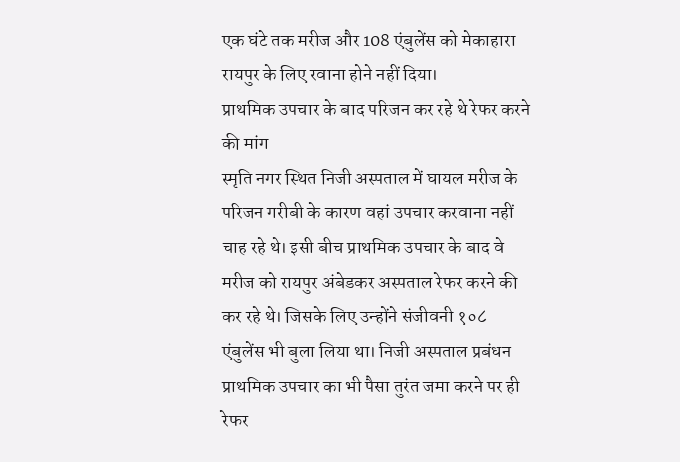एक घंटे तक मरीज और 108 एंबुलेंस को मेकाहारा रायपुर के लिए रवाना होने नहीं दिया।
प्राथमिक उपचार के बाद परिजन कर रहे थे रेफर करने की मांग
स्मृति नगर स्थित निजी अस्पताल में घायल मरीज के परिजन गरीबी के कारण वहां उपचार करवाना नहीं चाह रहे थे। इसी बीच प्राथमिक उपचार के बाद वे मरीज को रायपुर अंबेडकर अस्पताल रेफर करने की कर रहे थे। जिसके लिए उन्होंने संजीवनी १०८ एंबुलेंस भी बुला लिया था। निजी अस्पताल प्रबंधन प्राथमिक उपचार का भी पैसा तुरंत जमा करने पर ही रेफर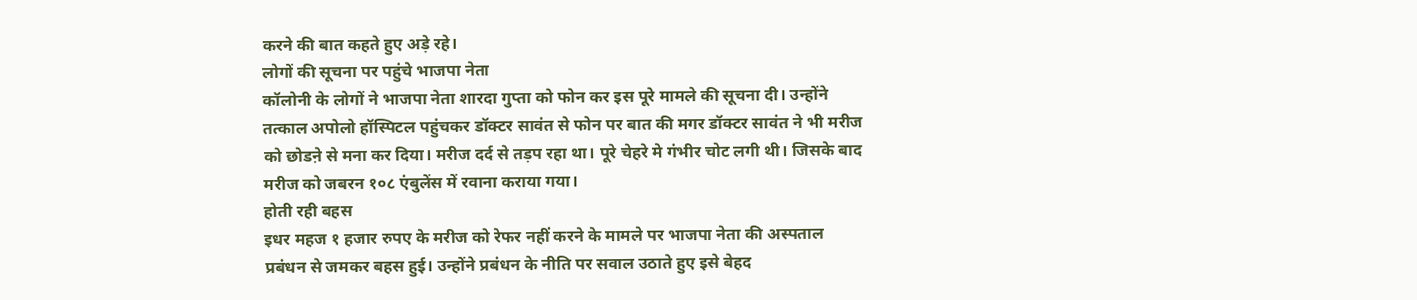करने की बात कहते हुए अड़े रहे।
लोगों की सूचना पर पहुंचे भाजपा नेता
कॉलोनी के लोगों ने भाजपा नेता शारदा गुप्ता को फोन कर इस पूरे मामले की सूचना दी। उन्होंने तत्काल अपोलो हॉस्पिटल पहुंचकर डॉक्टर सावंत से फोन पर बात की मगर डॉक्टर सावंत ने भी मरीज को छोडऩे से मना कर दिया। मरीज दर्द से तड़प रहा था। पूरे चेहरे मे गंभीर चोट लगी थी। जिसके बाद मरीज को जबरन १०८ एंबुलेंस में रवाना कराया गया।
होती रही बहस
इधर महज १ हजार रुपए के मरीज को रेफर नहीं करने के मामले पर भाजपा नेता की अस्पताल प्रबंधन से जमकर बहस हुई। उन्होंने प्रबंधन के नीति पर सवाल उठाते हुए इसे बेहद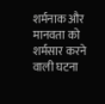शर्मनाक और मानवता को शर्मसार करने वाली घटना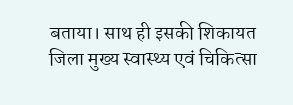बताया। साथ ही इसकी शिकायत जिला मुख्य स्वास्थ्य एवं चिकित्सा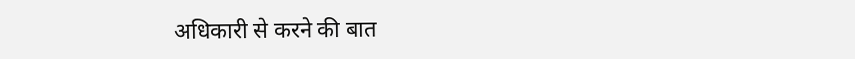अधिकारी से करने की बात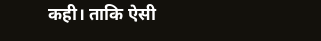कही। ताकि ऐसी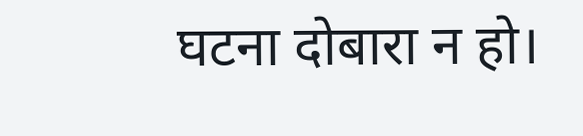घटना दोबारा न हो।